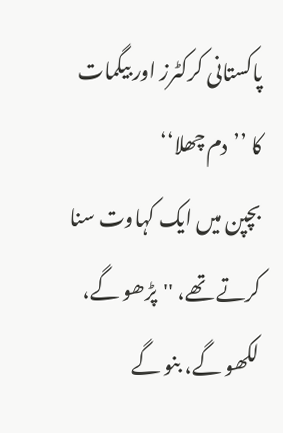پاکستانی کرکٹرز اور بیگمات کا ’’دم چھلا‘‘
بچپن میں ایک کہاوت سنا کرتے تھے، ''پڑھو گے، لکھو گے، بنو گے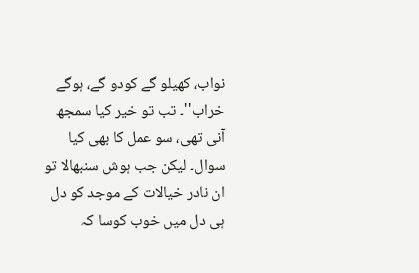نواب، کھیلو گے کودو گے، ہوگے خراب''۔ تب تو خیر کیا سمجھ آنی تھی، سو عمل کا بھی کیا سوال۔ لیکن جب ہوش سنبھالا تو ان نادر خیالات کے موجد کو دل ہی دل میں خوب کوسا کہ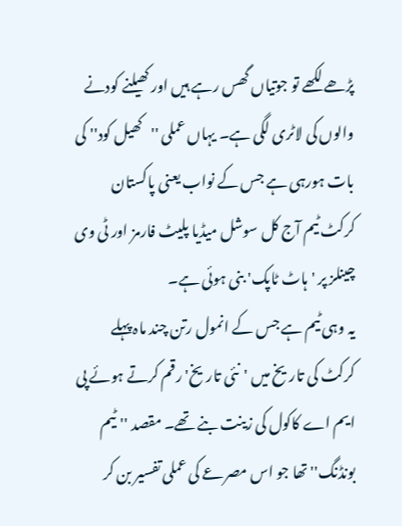پڑھے لکھے تو جوتیاں گھس رہے ہیں اور کھیلنے کودنے والوں کی لاٹری لگی ہے۔ یہاں عملی ''کھیل کود'' کی بات ہورہی ہے جس کے نواب یعنی پاکستان کرکٹ ٹیم آج کل سوشل میڈیا پلیٹ فارمز اور ٹی وی چینلز پر 'ہاٹ ٹاپک' بنی ہوئی ہے۔
یہ وہی ٹیم ہے جس کے انمول رتن چند ماہ پہلے کرکٹ کی تاریخ میں 'نئی تاریخ' رقم کرتے ہوئے پی ایم اے کاکول کی زینت بنے تھے۔ مقصد ''ٹیم بونڈنگ'' تھا جو اس مصرعے کی عملی تفسیر بن کر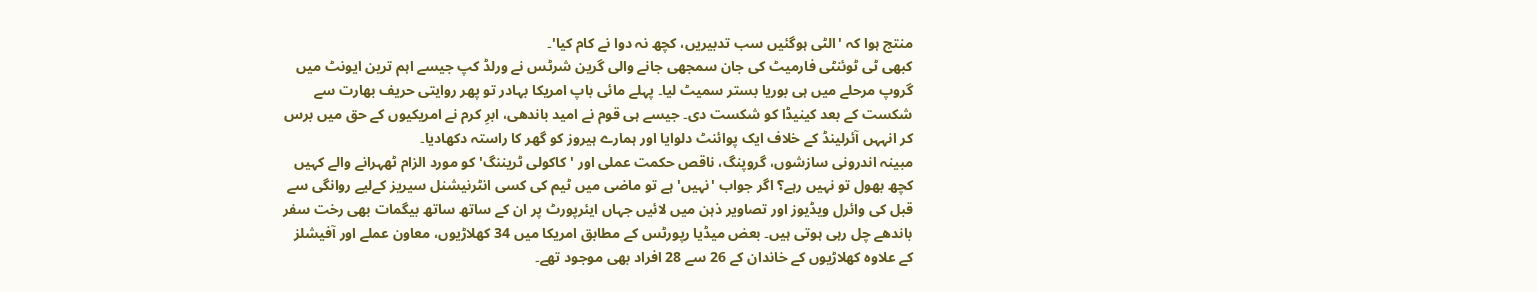منتج ہوا کہ 'الٹی ہوگئیں سب تدبیریں، کچھ نہ دوا نے کام کیا'۔
کبھی ٹی ٹوئنٹی فارمیٹ کی جان سمجھی جانے والی گرین شرٹس نے ورلڈ کپ جیسے اہم ترین ایونٹ میں گروپ مرحلے میں ہی بوریا بستر سمیٹ لیا۔ پہلے مائی باپ امریکا بہادر تو پھر روایتی حریف بھارت سے شکست کے بعد کینیڈا کو شکست دی۔ جیسے ہی قوم نے امید باندھی، ابرِ کرم نے امریکیوں کے حق میں برس کر انہہں آئرلینڈ کے خلاف ایک پوائنٹ دلوایا اور ہمارے ہیروز کو گھر کا راستہ دکھادیا۔
مبینہ اندرونی سازشوں، گروپنگ، ناقص حکمت عملی اور 'کاکولی ٹریننگ' کو مورد الزام ٹھہرانے والے کہیں کچھ بھول تو نہیں رہے؟ اگر جواب 'نہیں' ہے تو ماضی میں ٹیم کی کسی انٹرنیشنل سیریز کےلیے روانگی سے قبل کی وائرل ویڈیوز اور تصاویر ذہن میں لائیں جہاں ایئرپورٹ پر ان کے ساتھ ساتھ بیگمات بھی رخت سفر باندھے چل رہی ہوتی ہیں۔ بعض میڈیا رپورٹس کے مطابق امریکا میں 34 کھلاڑیوں، معاون عملے اور آفیشلز کے علاوہ کھلاڑیوں کے خاندان کے 26 سے 28 افراد بھی موجود تھے۔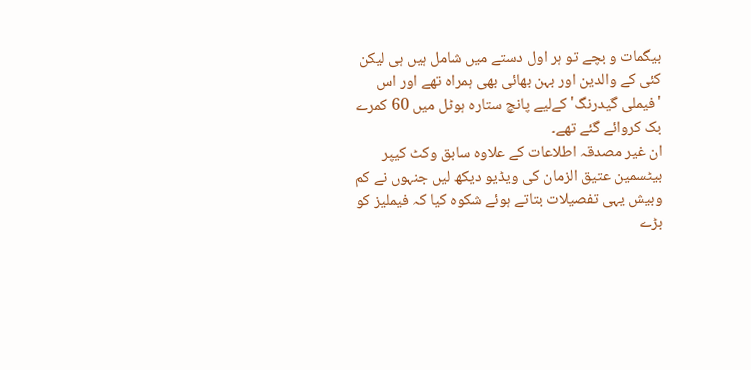بیگمات و بچے تو ہر اول دستے میں شامل ہیں ہی لیکن کئی کے والدین اور بہن بھائی بھی ہمراہ تھے اور اس 'فیملی گیدرنگ' کےلیے پانچ ستارہ ہوٹل میں 60 کمرے بک کروائے گئے تھے۔
ان غیر مصدقہ اطلاعات کے علاوہ سابق وکٹ کیپر بیٹسمین عتیق الزمان کی ویڈیو دیکھ لیں جنہوں نے کم وبیش یہی تفصیلات بتاتے ہوئے شکوہ کیا کہ فیملیز کو بڑے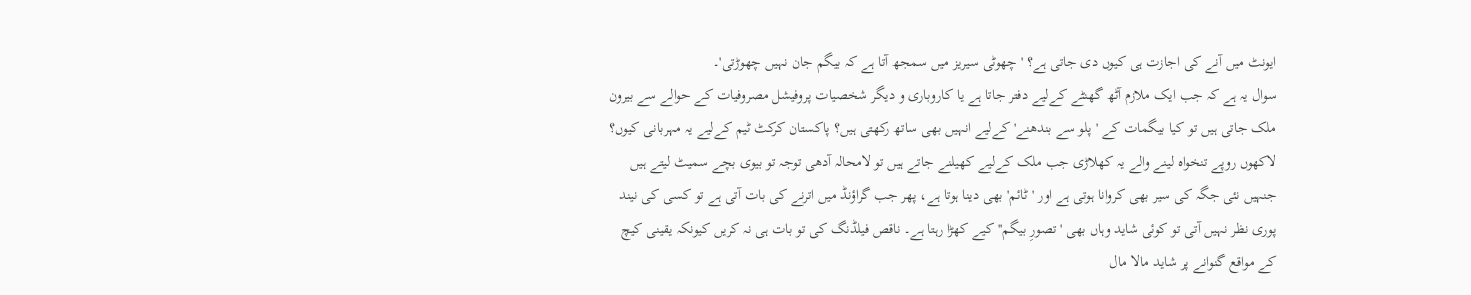ایونٹ میں آنے کی اجازت ہی کیوں دی جاتی ہے؟ 'چھوٹی سیریز میں سمجھ آتا ہے کہ بیگم جان نہیں چھوڑتی'۔
سوال یہ ہے کہ جب ایک ملازم آٹھ گھنٹے کےلیے دفتر جاتا ہے یا کاروباری و دیگر شخصیات پروفیشل مصروفیات کے حوالے سے بیرون ملک جاتی ہیں تو کیا بیگمات کے 'پلو سے بندھنے' کےلیے انہیں بھی ساتھ رکھتی ہیں؟ پاکستان کرکٹ ٹیم کےلیے یہ مہربانی کیوں؟ لاکھوں روپے تنخواہ لینے والے یہ کھلاڑی جب ملک کےلیے کھیلنے جاتے ہیں تو لامحالہ آدھی توجہ تو بیوی بچے سمیٹ لیتے ہیں جنہیں نئی جگہ کی سیر بھی کروانا ہوتی ہے اور 'ٹائم' بھی دینا ہوتا ہے، پھر جب گراؤنڈ میں اترنے کی بات آتی ہے تو کسی کی نیند پوری نظر نہیں آتی تو کوئی شاید وہاں بھی 'تصورِ بیگم'' کیے کھڑا رہتا ہے۔ ناقص فیلڈنگ کی تو بات ہی نہ کریں کیونکہ یقینی کیچ کے مواقع گنوانے پر شاید مالا مال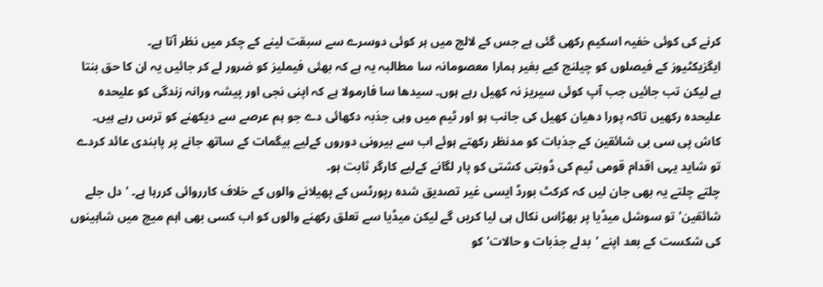کرنے کی کوئی خفیہ اسکیم رکھی گئی ہے جس کے لالچ میں ہر کوئی دوسرے سے سبقت لینے کے چکر میں نظر آتا ہے۔
ایگزیکٹیوز کے فیصلوں کو چیلنج کیے بغیر ہمارا معصومانہ سا مطالبہ یہ ہے کہ بھئی فیملیز کو ضرور لے کر جائیں یہ ان کا حق بنتا ہے لیکن تب جائیں جب آپ کوئی سیریز نہ کھیل رہے ہوں۔ سیدھا سا فارمولا ہے کہ اپنی نجی اور پیشہ ورانہ زندگی کو علیحدہ علیحدہ رکھیں تاکہ پورا دھیان کھیل کی جانب ہو اور ٹیم میں وہی جذبہ دکھائی دے جو ہم عرصے سے دیکھنے کو ترس رہے ہیں۔ کاش پی سی بی شائقین کے جذبات کو مدنظر رکھتے ہوئے اب سے بیرونی دوروں کےلیے بیگمات کے ساتھ جانے پر پابندی عائد کردے تو شاید یہی اقدام قومی ٹیم کی ڈوبتی کشتی کو پار لگانے کےلیے کارگر ثابت ہو۔
چلتے چلتے یہ بھی جان لیں کہ کرکٹ بورڈ ایسی غیر تصدیق شدہ رپورٹس کے پھیلانے والوں کے خلاف کارروائی کررہا ہے۔ 'دل جلے شائقین' تو سوشل میڈیا پر بھڑاس نکال ہی لیا کریں گے لیکن میڈیا سے تعلق رکھنے والوں کو اب کسی بھی اہم میچ میں شاہینوں کی شکست کے بعد اپنے 'بدلے جذبات و حالات' کو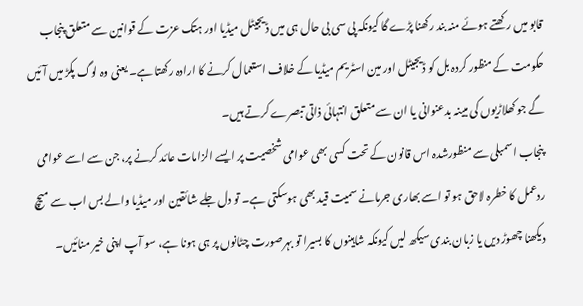قابو میں رکھتے ہوئے منہ بند رکھنا پڑے گا کیونکہ پی سی بی حال ہی میں ڈیجیٹل میڈیا اور ہتک عزت کے قوانین سے متعلق پنجاب حکومت کے منظور کردہ بل کو ڈیجیٹل اور مین اسٹریم میڈیا کے خلاف استعمال کرنے کا ارادہ رکھتا ہے۔ یعنی وہ لوگ پکڑ میں آئیں گے جو کھلاڑیوں کی مبینہ بدعنوانی یا ان سے متعلق انتہائی ذاتی تبصرے کرتے ہیں۔
پنجاب اسمبلی سے منظورشدہ اس قانون کے تحت کسی بھی عوامی شخصیت پر ایسے الزامات عائد کرنے پر، جن سے اسے عوامی ردعمل کا خطرہ لاحق ہو تو اسے بھاری جرمانے سمیت قید بھی ہوسکتی ہے۔ تو دل جلے شائقین اور میڈیا والے بس اب سے میچ دیکھنا چھوڑ دیں یا زبان بندی سیکھ لیں کیونکہ شاہینوں کا بسیرا تو بہرصورت چٹانوں پر ہی ہونا ہے، سو آپ اپنی خیر منائیں۔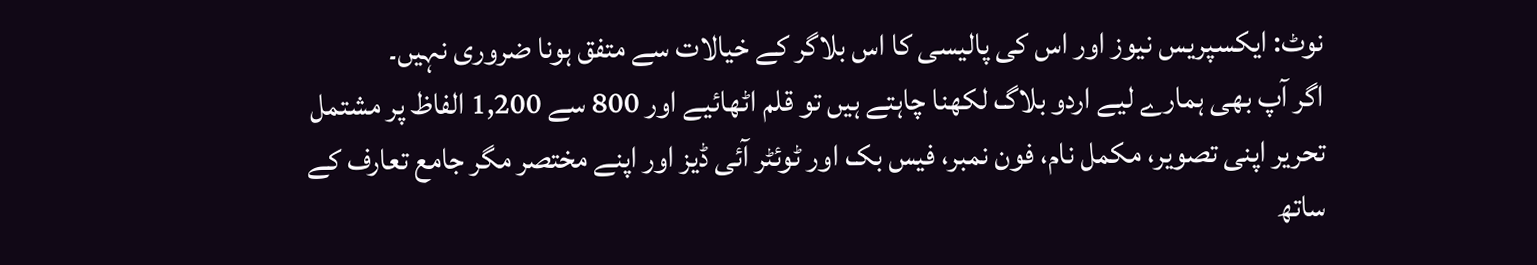نوٹ: ایکسپریس نیوز اور اس کی پالیسی کا اس بلاگر کے خیالات سے متفق ہونا ضروری نہیں۔
اگر آپ بھی ہمارے لیے اردو بلاگ لکھنا چاہتے ہیں تو قلم اٹھائیے اور 800 سے 1,200 الفاظ پر مشتمل تحریر اپنی تصویر، مکمل نام، فون نمبر، فیس بک اور ٹوئٹر آئی ڈیز اور اپنے مختصر مگر جامع تعارف کے ساتھ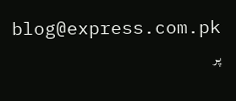blog@express.com.pk پر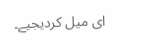ای میل کردیجیے۔